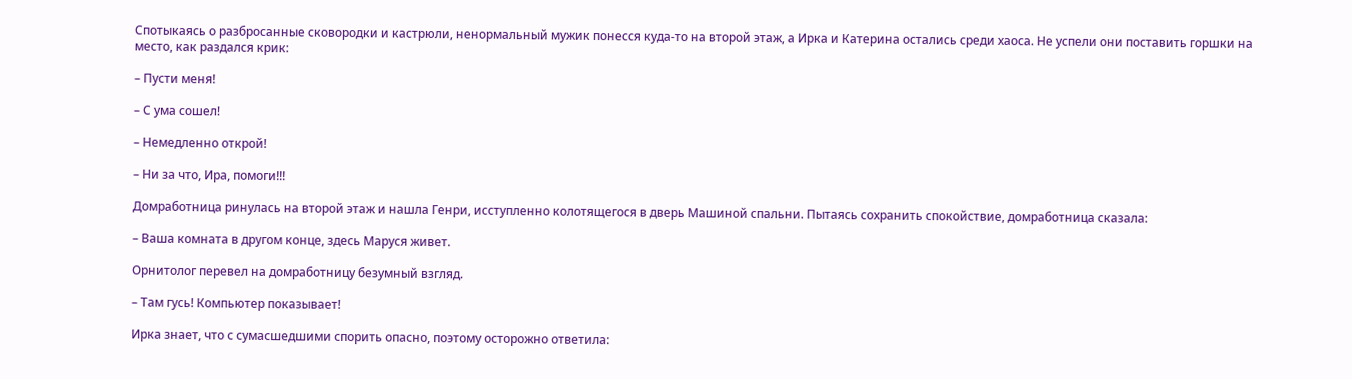Спотыкаясь о разбросанные сковородки и кастрюли, ненормальный мужик понесся куда-то на второй этаж, а Ирка и Катерина остались среди хаоса. Не успели они поставить горшки на место, как раздался крик:

– Пусти меня!

– С ума сошел!

– Немедленно открой!

– Ни за что, Ира, помоги!!!

Домработница ринулась на второй этаж и нашла Генри, исступленно колотящегося в дверь Машиной спальни. Пытаясь сохранить спокойствие, домработница сказала:

– Ваша комната в другом конце, здесь Маруся живет.

Орнитолог перевел на домработницу безумный взгляд.

– Там гусь! Компьютер показывает!

Ирка знает, что с сумасшедшими спорить опасно, поэтому осторожно ответила: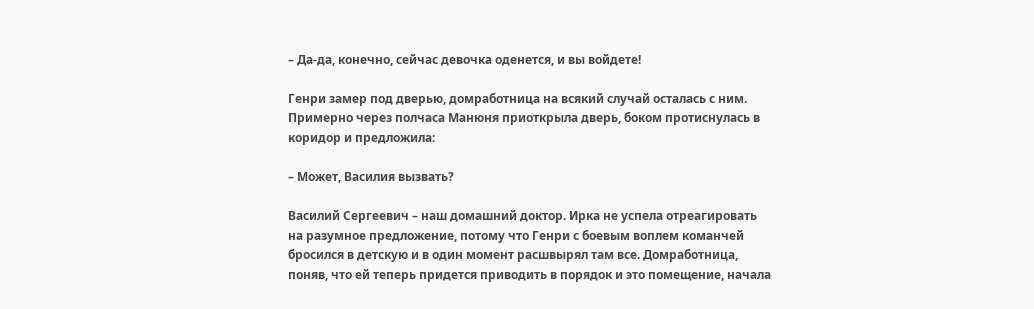– Да-да, конечно, сейчас девочка оденется, и вы войдете!

Генри замер под дверью, домработница на всякий случай осталась с ним. Примерно через полчаса Манюня приоткрыла дверь, боком протиснулась в коридор и предложила:

– Может, Василия вызвать?

Василий Сергеевич – наш домашний доктор. Ирка не успела отреагировать на разумное предложение, потому что Генри с боевым воплем команчей бросился в детскую и в один момент расшвырял там все. Домработница, поняв, что ей теперь придется приводить в порядок и это помещение, начала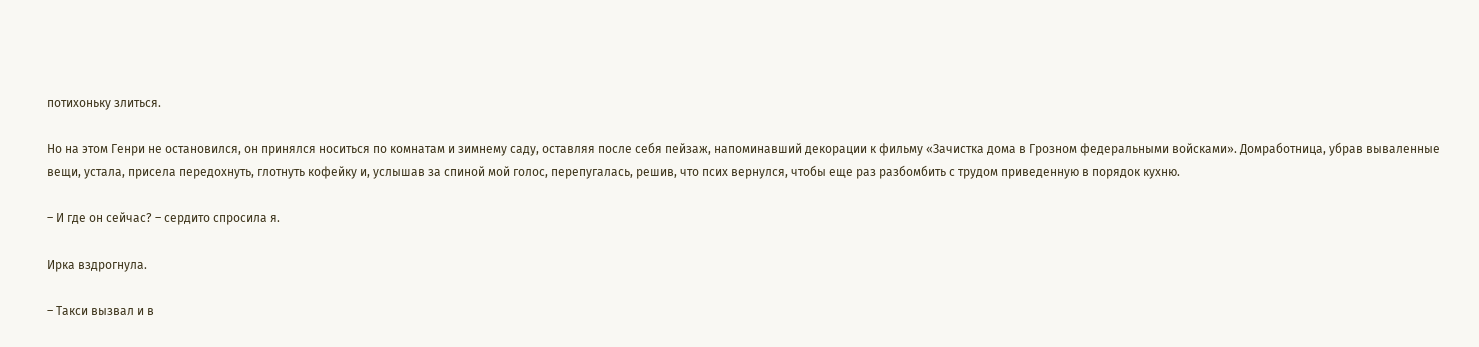потихоньку злиться.

Но на этом Генри не остановился, он принялся носиться по комнатам и зимнему саду, оставляя после себя пейзаж, напоминавший декорации к фильму «Зачистка дома в Грозном федеральными войсками». Домработница, убрав вываленные вещи, устала, присела передохнуть, глотнуть кофейку и, услышав за спиной мой голос, перепугалась, решив, что псих вернулся, чтобы еще раз разбомбить с трудом приведенную в порядок кухню.

– И где он сейчас? – сердито спросила я.

Ирка вздрогнула.

– Такси вызвал и в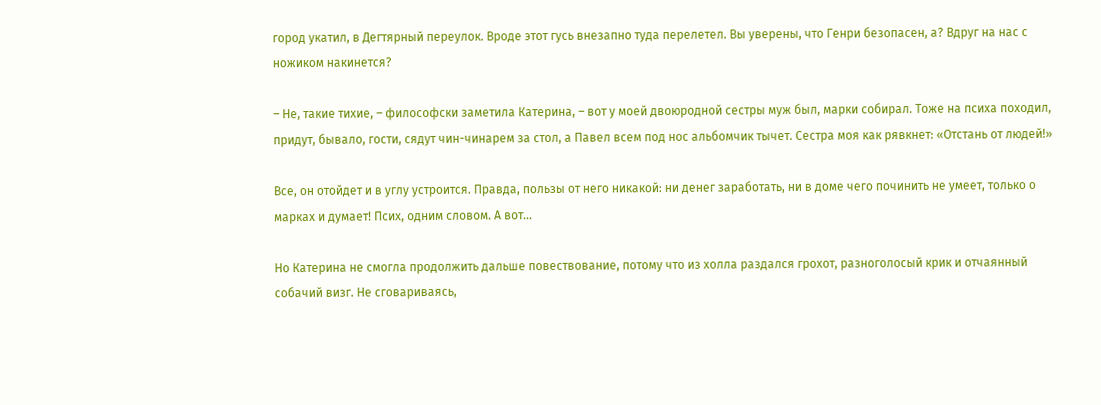город укатил, в Дегтярный переулок. Вроде этот гусь внезапно туда перелетел. Вы уверены, что Генри безопасен, а? Вдруг на нас с ножиком накинется?

– Не, такие тихие, – философски заметила Катерина, – вот у моей двоюродной сестры муж был, марки собирал. Тоже на психа походил, придут, бывало, гости, сядут чин-чинарем за стол, а Павел всем под нос альбомчик тычет. Сестра моя как рявкнет: «Отстань от людей!»

Все, он отойдет и в углу устроится. Правда, пользы от него никакой: ни денег заработать, ни в доме чего починить не умеет, только о марках и думает! Псих, одним словом. А вот…

Но Катерина не смогла продолжить дальше повествование, потому что из холла раздался грохот, разноголосый крик и отчаянный собачий визг. Не сговариваясь,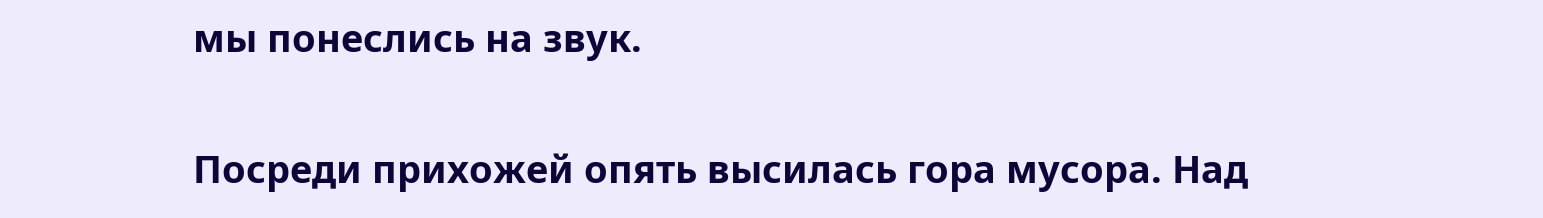мы понеслись на звук.

Посреди прихожей опять высилась гора мусора. Над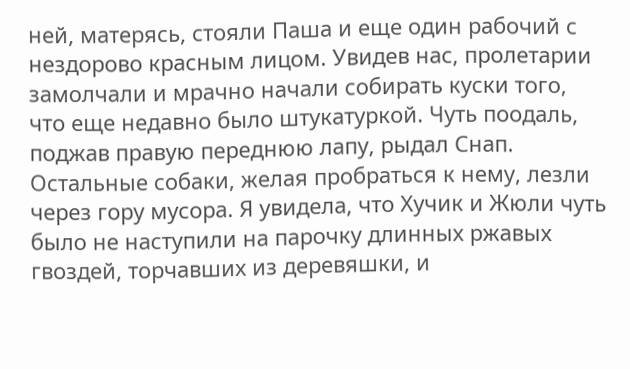ней, матерясь, стояли Паша и еще один рабочий с нездорово красным лицом. Увидев нас, пролетарии замолчали и мрачно начали собирать куски того, что еще недавно было штукатуркой. Чуть поодаль, поджав правую переднюю лапу, рыдал Снап. Остальные собаки, желая пробраться к нему, лезли через гору мусора. Я увидела, что Хучик и Жюли чуть было не наступили на парочку длинных ржавых гвоздей, торчавших из деревяшки, и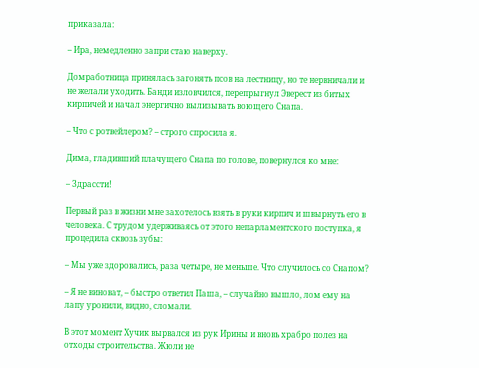приказала:

– Ира, немедленно запри стаю наверху.

Домработница принялась загонять псов на лестницу, но те нервничали и не желали уходить. Банди изловчился, перепрыгнул Эверест из битых кирпичей и начал энергично вылизывать воющего Снапа.

– Что с ротвейлером? – строго спросила я.

Дима, гладивший плачущего Снапа по голове, повернулся ко мне:

– Здрассти!

Первый раз в жизни мне захотелось взять в руки кирпич и швырнуть его в человека. С трудом удерживаясь от этого непарламентского поступка, я процедила сквозь зубы:

– Мы уже здоровались, раза четыре, не меньше. Что случилось со Снапом?

– Я не виноват, – быстро ответил Паша, – случайно вышло, лом ему на лапу уронили, видно, сломали.

В этот момент Хучик вырвался из рук Ирины и вновь храбро полез на отходы строительства. Жюли не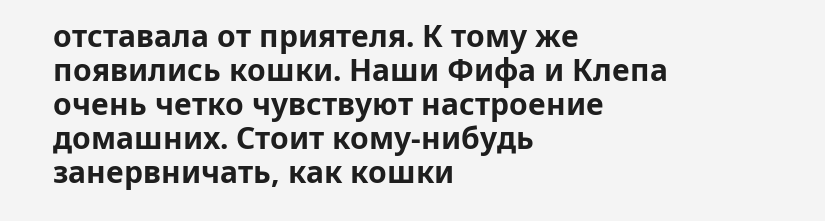отставала от приятеля. К тому же появились кошки. Наши Фифа и Клепа очень четко чувствуют настроение домашних. Стоит кому-нибудь занервничать, как кошки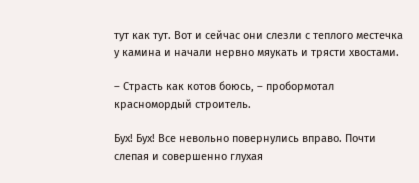тут как тут. Вот и сейчас они слезли с теплого местечка у камина и начали нервно мяукать и трясти хвостами.

– Страсть как котов боюсь, – пробормотал красномордый строитель.

Бух! Бух! Все невольно повернулись вправо. Почти слепая и совершенно глухая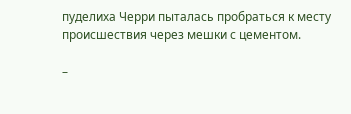пуделиха Черри пыталась пробраться к месту происшествия через мешки с цементом.

–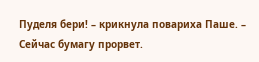Пуделя бери! – крикнула повариха Паше. – Сейчас бумагу прорвет.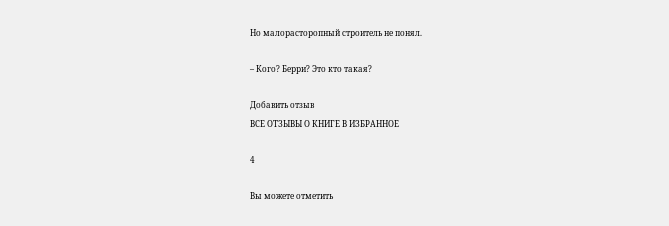Но малорасторопный строитель не понял.

– Кого? Берри? Это кто такая?

Добавить отзыв
ВСЕ ОТЗЫВЫ О КНИГЕ В ИЗБРАННОЕ

4

Вы можете отметить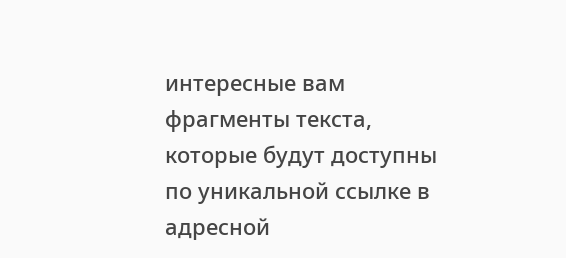интересные вам фрагменты текста, которые будут доступны по уникальной ссылке в адресной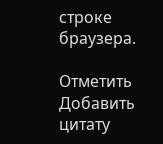строке браузера.

Отметить Добавить цитату